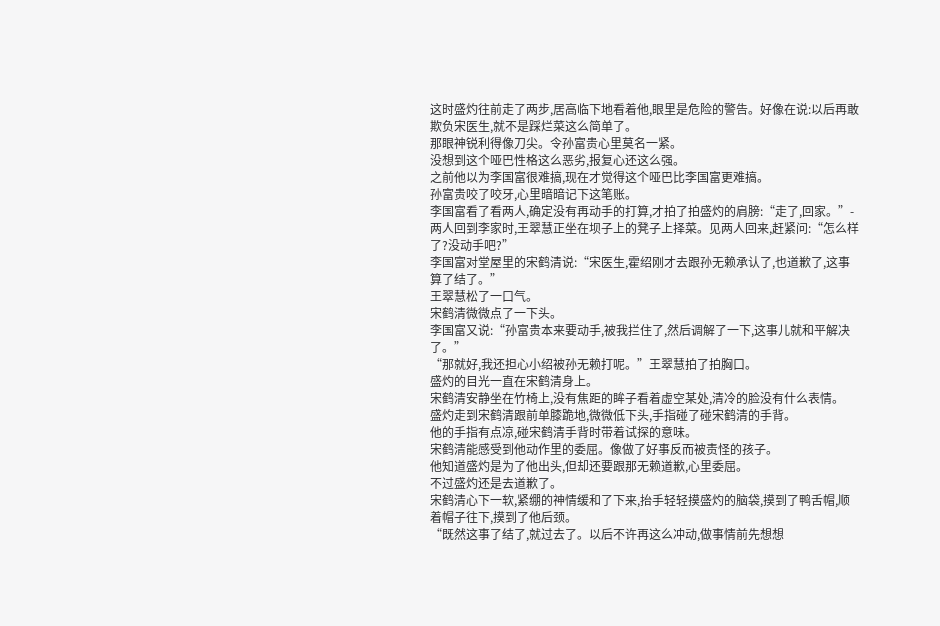这时盛灼往前走了两步,居高临下地看着他,眼里是危险的警告。好像在说:以后再敢欺负宋医生,就不是踩烂菜这么简单了。
那眼神锐利得像刀尖。令孙富贵心里莫名一紧。
没想到这个哑巴性格这么恶劣,报复心还这么强。
之前他以为李国富很难搞,现在才觉得这个哑巴比李国富更难搞。
孙富贵咬了咬牙,心里暗暗记下这笔账。
李国富看了看两人,确定没有再动手的打算,才拍了拍盛灼的肩膀:“走了,回家。”-
两人回到李家时,王翠慧正坐在坝子上的凳子上择菜。见两人回来,赶紧问:“怎么样了?没动手吧?”
李国富对堂屋里的宋鹤清说:“宋医生,霍绍刚才去跟孙无赖承认了,也道歉了,这事算了结了。”
王翠慧松了一口气。
宋鹤清微微点了一下头。
李国富又说:“孙富贵本来要动手,被我拦住了,然后调解了一下,这事儿就和平解决了。”
“那就好,我还担心小绍被孙无赖打呢。”王翠慧拍了拍胸口。
盛灼的目光一直在宋鹤清身上。
宋鹤清安静坐在竹椅上,没有焦距的眸子看着虚空某处,清冷的脸没有什么表情。
盛灼走到宋鹤清跟前单膝跪地,微微低下头,手指碰了碰宋鹤清的手背。
他的手指有点凉,碰宋鹤清手背时带着试探的意味。
宋鹤清能感受到他动作里的委屈。像做了好事反而被责怪的孩子。
他知道盛灼是为了他出头,但却还要跟那无赖道歉,心里委屈。
不过盛灼还是去道歉了。
宋鹤清心下一软,紧绷的神情缓和了下来,抬手轻轻摸盛灼的脑袋,摸到了鸭舌帽,顺着帽子往下,摸到了他后颈。
“既然这事了结了,就过去了。以后不许再这么冲动,做事情前先想想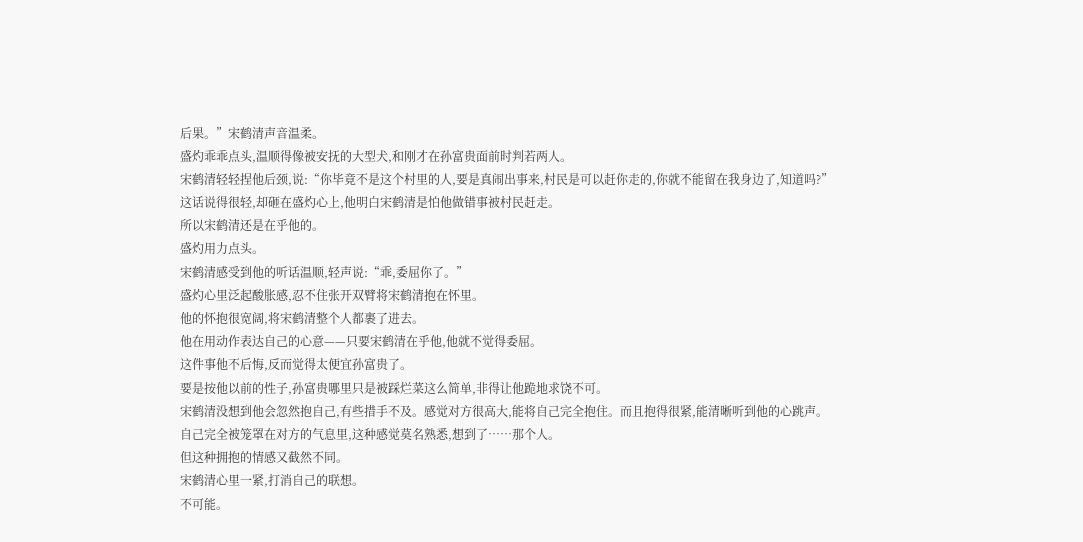后果。”宋鹤清声音温柔。
盛灼乖乖点头,温顺得像被安抚的大型犬,和刚才在孙富贵面前时判若两人。
宋鹤清轻轻捏他后颈,说:“你毕竟不是这个村里的人,要是真闹出事来,村民是可以赶你走的,你就不能留在我身边了,知道吗?”
这话说得很轻,却砸在盛灼心上,他明白宋鹤清是怕他做错事被村民赶走。
所以宋鹤清还是在乎他的。
盛灼用力点头。
宋鹤清感受到他的听话温顺,轻声说:“乖,委屈你了。”
盛灼心里泛起酸胀感,忍不住张开双臂将宋鹤清抱在怀里。
他的怀抱很宽阔,将宋鹤清整个人都裹了进去。
他在用动作表达自己的心意——只要宋鹤清在乎他,他就不觉得委屈。
这件事他不后悔,反而觉得太便宜孙富贵了。
要是按他以前的性子,孙富贵哪里只是被踩烂菜这么简单,非得让他跪地求饶不可。
宋鹤清没想到他会忽然抱自己,有些措手不及。感觉对方很高大,能将自己完全抱住。而且抱得很紧,能清晰听到他的心跳声。
自己完全被笼罩在对方的气息里,这种感觉莫名熟悉,想到了……那个人。
但这种拥抱的情感又截然不同。
宋鹤清心里一紧,打消自己的联想。
不可能。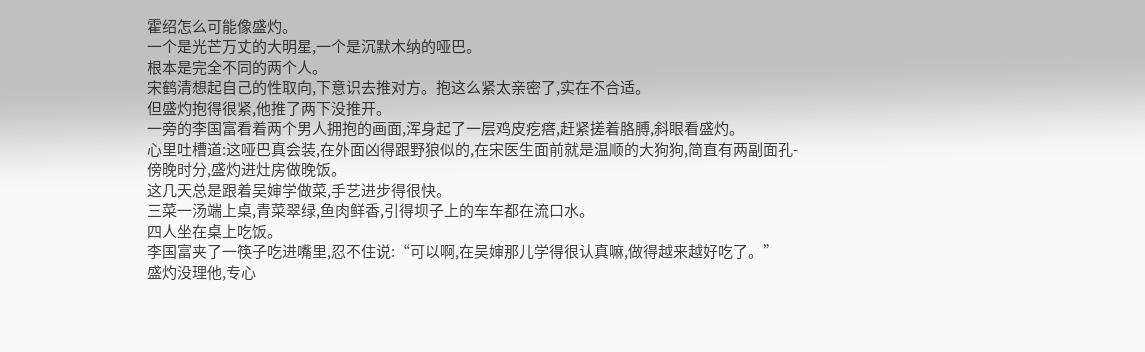霍绍怎么可能像盛灼。
一个是光芒万丈的大明星,一个是沉默木纳的哑巴。
根本是完全不同的两个人。
宋鹤清想起自己的性取向,下意识去推对方。抱这么紧太亲密了,实在不合适。
但盛灼抱得很紧,他推了两下没推开。
一旁的李国富看着两个男人拥抱的画面,浑身起了一层鸡皮疙瘩,赶紧搓着胳膊,斜眼看盛灼。
心里吐槽道:这哑巴真会装,在外面凶得跟野狼似的,在宋医生面前就是温顺的大狗狗,简直有两副面孔-
傍晚时分,盛灼进灶房做晚饭。
这几天总是跟着吴婶学做菜,手艺进步得很快。
三菜一汤端上桌,青菜翠绿,鱼肉鲜香,引得坝子上的车车都在流口水。
四人坐在桌上吃饭。
李国富夹了一筷子吃进嘴里,忍不住说:“可以啊,在吴婶那儿学得很认真嘛,做得越来越好吃了。”
盛灼没理他,专心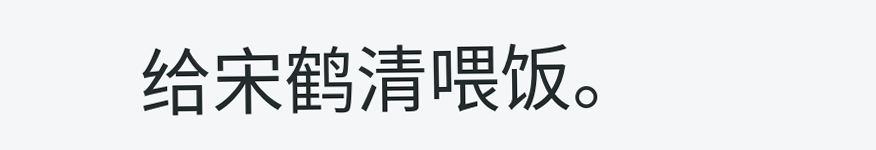给宋鹤清喂饭。